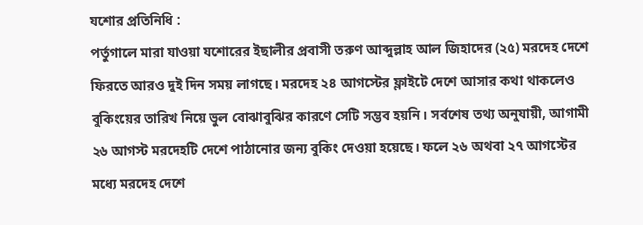যশোর প্রতিনিধি :
পর্তুগালে মারা যাওয়া যশোরের ইছালীর প্রবাসী তরুণ আব্দুল্লাহ আল জিহাদের (২৫) মরদেহ দেশে ফিরতে আরও দুই দিন সময় লাগছে। মরদেহ ২৪ আগস্টের ফ্লাইটে দেশে আসার কথা থাকলেও বুকিংয়ের তারিখ নিয়ে ভুল বোঝাবুঝির কারণে সেটি সম্ভব হয়নি। সর্বশেষ তথ্য অনুযায়ী, আগামী ২৬ আগস্ট মরদেহটি দেশে পাঠানোর জন্য বুকিং দেওয়া হয়েছে। ফলে ২৬ অথবা ২৭ আগস্টের মধ্যে মরদেহ দেশে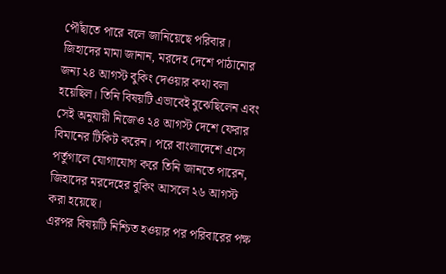পৌঁছাতে পারে বলে জানিয়েছে পরিবার।
জিহাদের মামা জানান, মরদেহ দেশে পাঠানোর জন্য ২৪ আগস্ট বুকিং দেওয়ার কথা বলা হয়েছিল। তিনি বিষয়টি এভাবেই বুঝেছিলেন এবং সেই অনুযায়ী নিজেও ২৪ আগস্ট দেশে ফেরার বিমানের টিকিট করেন। পরে বাংলাদেশে এসে পর্তুগালে যোগাযোগ করে তিনি জানতে পারেন, জিহাদের মরদেহের বুকিং আসলে ২৬ আগস্ট করা হয়েছে।
এরপর বিষয়টি নিশ্চিত হওয়ার পর পরিবারের পক্ষ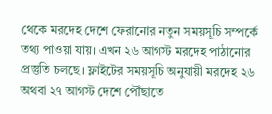থেকে মরদেহ দেশে ফেরানোর নতুন সময়সূচি সম্পর্কে তথ্য পাওয়া যায়। এখন ২৬ আগস্ট মরদেহ পাঠানোর প্রস্তুতি চলছে। ফ্লাইটের সময়সূচি অনুযায়ী মরদেহ ২৬ অথবা ২৭ আগস্ট দেশে পৌঁছাতে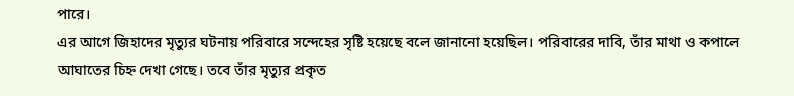পারে।
এর আগে জিহাদের মৃত্যুর ঘটনায় পরিবারে সন্দেহের সৃষ্টি হয়েছে বলে জানানো হয়েছিল। পরিবারের দাবি, তাঁর মাথা ও কপালে আঘাতের চিহ্ন দেখা গেছে। তবে তাঁর মৃত্যুর প্রকৃত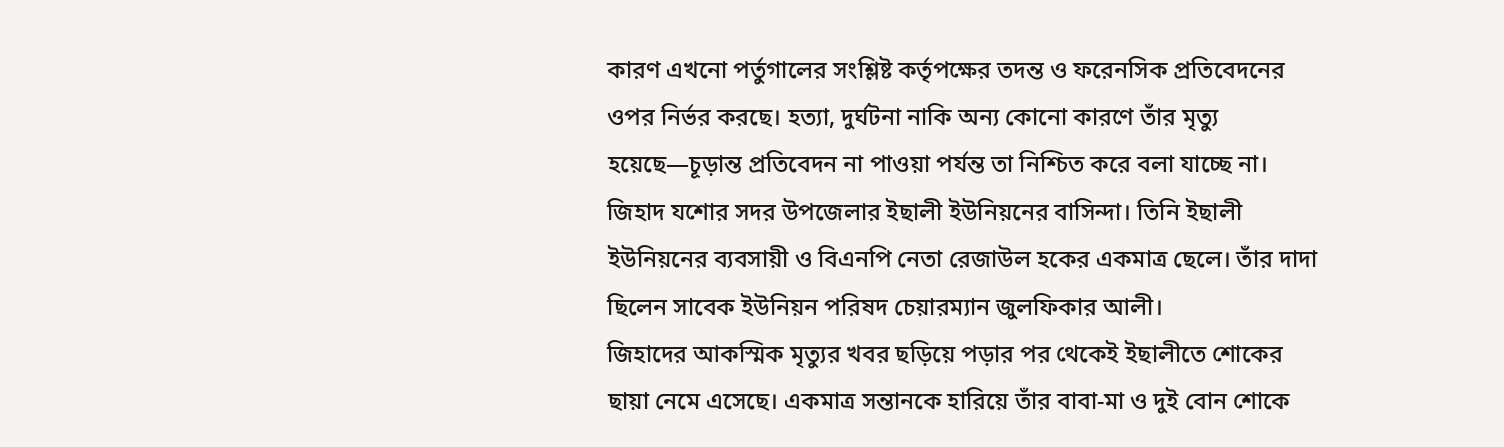কারণ এখনো পর্তুগালের সংশ্লিষ্ট কর্তৃপক্ষের তদন্ত ও ফরেনসিক প্রতিবেদনের ওপর নির্ভর করছে। হত্যা, দুর্ঘটনা নাকি অন্য কোনো কারণে তাঁর মৃত্যু হয়েছে—চূড়ান্ত প্রতিবেদন না পাওয়া পর্যন্ত তা নিশ্চিত করে বলা যাচ্ছে না।
জিহাদ যশোর সদর উপজেলার ইছালী ইউনিয়নের বাসিন্দা। তিনি ইছালী ইউনিয়নের ব্যবসায়ী ও বিএনপি নেতা রেজাউল হকের একমাত্র ছেলে। তাঁর দাদা ছিলেন সাবেক ইউনিয়ন পরিষদ চেয়ারম্যান জুলফিকার আলী।
জিহাদের আকস্মিক মৃত্যুর খবর ছড়িয়ে পড়ার পর থেকেই ইছালীতে শোকের ছায়া নেমে এসেছে। একমাত্র সন্তানকে হারিয়ে তাঁর বাবা-মা ও দুই বোন শোকে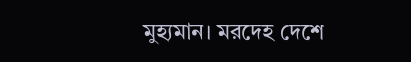মুহ্যমান। মরদেহ দেশে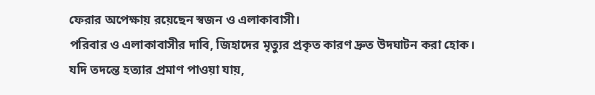ফেরার অপেক্ষায় রয়েছেন স্বজন ও এলাকাবাসী।
পরিবার ও এলাকাবাসীর দাবি, জিহাদের মৃত্যুর প্রকৃত কারণ দ্রুত উদঘাটন করা হোক। যদি তদন্তে হত্যার প্রমাণ পাওয়া যায়,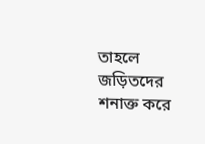তাহলে জড়িতদের শনাক্ত করে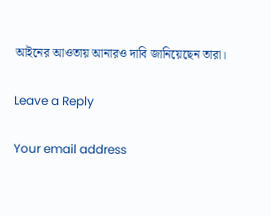আইনের আওতায় আনারও দাবি জানিয়েছেন তারা।

Leave a Reply

Your email address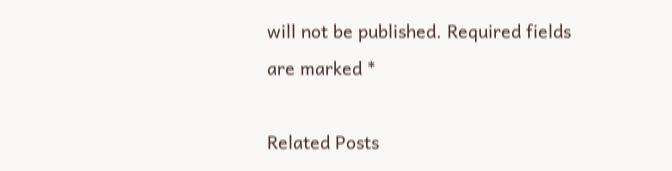will not be published. Required fields are marked *

Related Posts